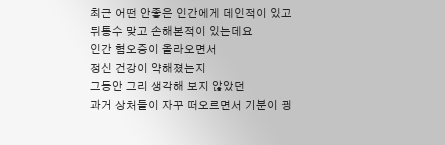최근 어떤 안좋은 인간에게 데인적이 있고
뒤통수 맞고 손해본적이 있는데요
인간 혐오증이 올라오면서
정신 건강이 약해졌는지
그동안 그리 생각해 보지 않았던
과거 상처들이 자꾸 떠오르면서 기분이 굉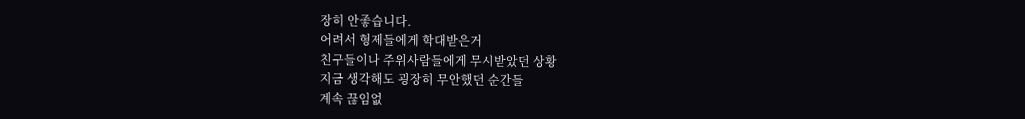장히 안좋습니다.
어려서 형제들에게 학대받은거
친구들이나 주위사람들에게 무시받았던 상황
지금 생각해도 굉장히 무안했던 순간들
계속 끊임없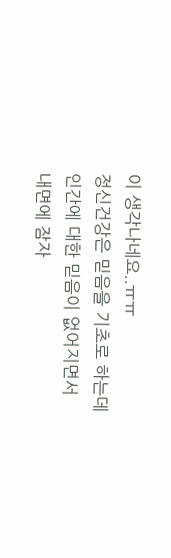이 생각나네요..ㅠㅠ
정신건강은 믿음을 기초로 하는데
인간에 대한 믿음이 없어지면서
내면에 잠자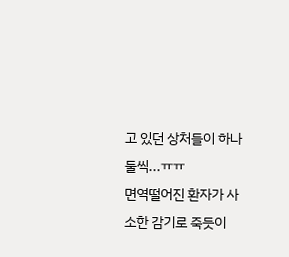고 있던 상처들이 하나둘씩...ㅠㅠ
면역떨어진 환자가 사소한 감기로 죽듯이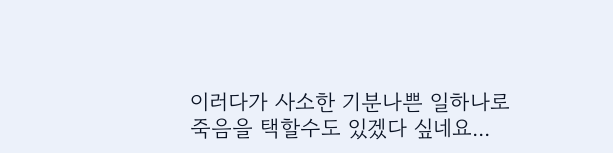이러다가 사소한 기분나쁜 일하나로
죽음을 택할수도 있겠다 싶네요...